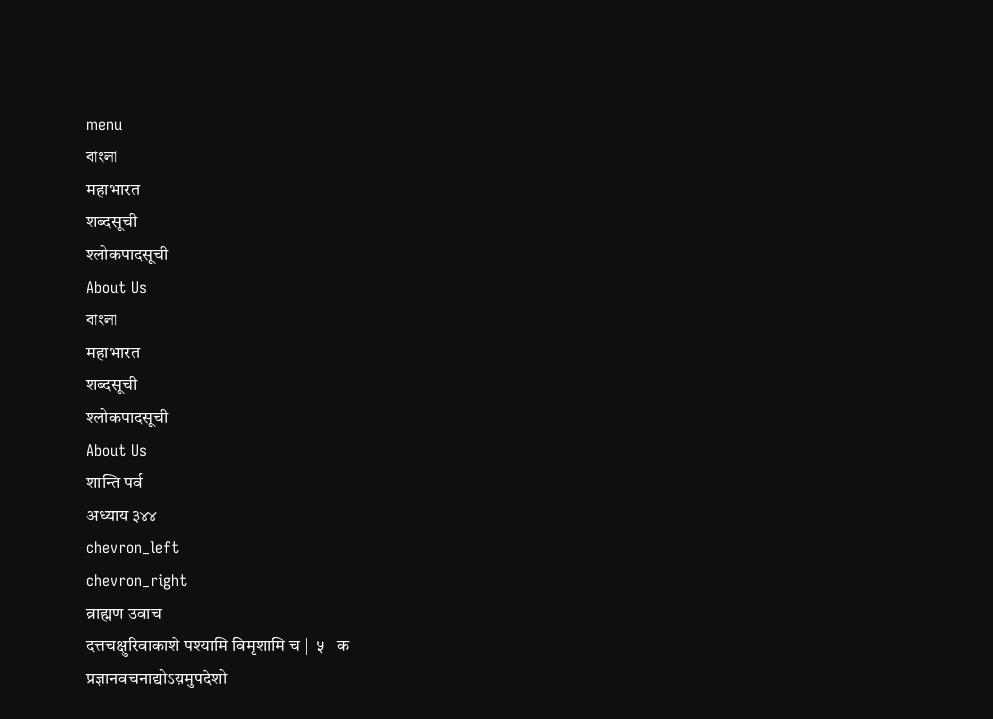menu
বাংলা
महाभारत
शब्दसूची
श्लोकपादसूची
About Us
বাংলা
महाभारत
शब्दसूची
श्लोकपादसूची
About Us
शान्ति पर्व
अध्याय ३४४
chevron_left
chevron_right
व्राह्मण उवाच
दत्तचक्षुरिवाकाशे पश्यामि विमृशामि च |  ५   क
प्रज्ञानवचनाद्योऽय़मुपदेशो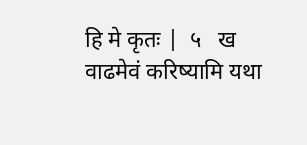हि मे कृतः |  ५   ख
वाढमेवं करिष्यामि यथा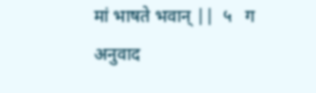मां भाषते भवान् ||  ५   ग
अनुवाद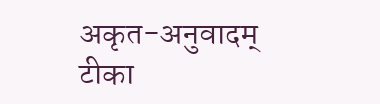अकृत-अनुवादम्
टीका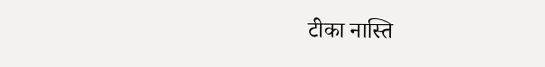टीका नास्ति